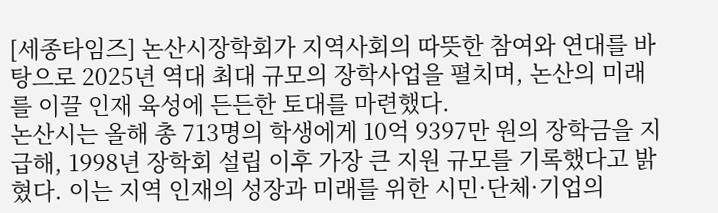[세종타임즈] 논산시장학회가 지역사회의 따뜻한 참여와 연대를 바탕으로 2025년 역대 최대 규모의 장학사업을 펼치며, 논산의 미래를 이끌 인재 육성에 든든한 토대를 마련했다.
논산시는 올해 총 713명의 학생에게 10억 9397만 원의 장학금을 지급해, 1998년 장학회 설립 이후 가장 큰 지원 규모를 기록했다고 밝혔다. 이는 지역 인재의 성장과 미래를 위한 시민·단체·기업의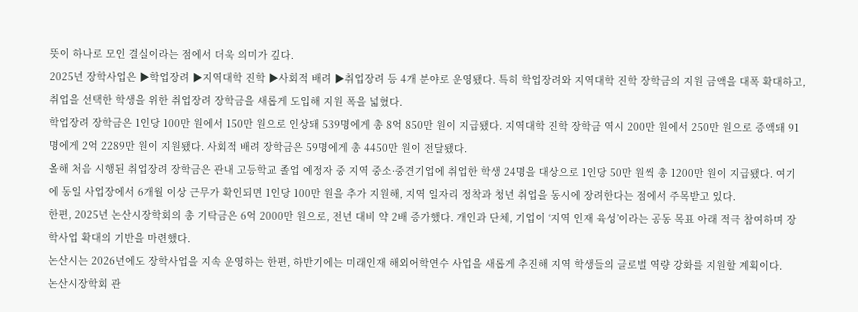뜻이 하나로 모인 결실이라는 점에서 더욱 의미가 깊다.
2025년 장학사업은 ▶학업장려 ▶지역대학 진학 ▶사회적 배려 ▶취업장려 등 4개 분야로 운영됐다. 특히 학업장려와 지역대학 진학 장학금의 지원 금액을 대폭 확대하고, 취업을 선택한 학생을 위한 취업장려 장학금을 새롭게 도입해 지원 폭을 넓혔다.
학업장려 장학금은 1인당 100만 원에서 150만 원으로 인상돼 539명에게 총 8억 850만 원이 지급됐다. 지역대학 진학 장학금 역시 200만 원에서 250만 원으로 증액돼 91명에게 2억 2289만 원이 지원됐다. 사회적 배려 장학금은 59명에게 총 4450만 원이 전달됐다.
올해 처음 시행된 취업장려 장학금은 관내 고등학교 졸업 예정자 중 지역 중소·중견기업에 취업한 학생 24명을 대상으로 1인당 50만 원씩 총 1200만 원이 지급됐다. 여기에 동일 사업장에서 6개월 이상 근무가 확인되면 1인당 100만 원을 추가 지원해, 지역 일자리 정착과 청년 취업을 동시에 장려한다는 점에서 주목받고 있다.
한편, 2025년 논산시장학회의 총 기탁금은 6억 2000만 원으로, 전년 대비 약 2배 증가했다. 개인과 단체, 기업이 ‘지역 인재 육성’이라는 공동 목표 아래 적극 참여하며 장학사업 확대의 기반을 마련했다.
논산시는 2026년에도 장학사업을 지속 운영하는 한편, 하반기에는 미래인재 해외어학연수 사업을 새롭게 추진해 지역 학생들의 글로벌 역량 강화를 지원할 계획이다.
논산시장학회 관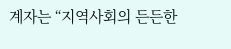계자는 “지역사회의 든든한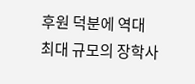후원 덕분에 역대 최대 규모의 장학사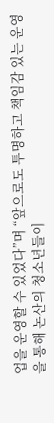업을 운영할 수 있었다”며 “앞으로도 투명하고 책임감 있는 운영을 통해 논산의 청소년들이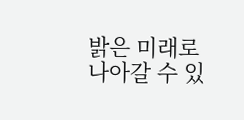밝은 미래로 나아갈 수 있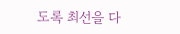도록 최선을 다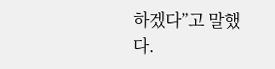하겠다”고 말했다.